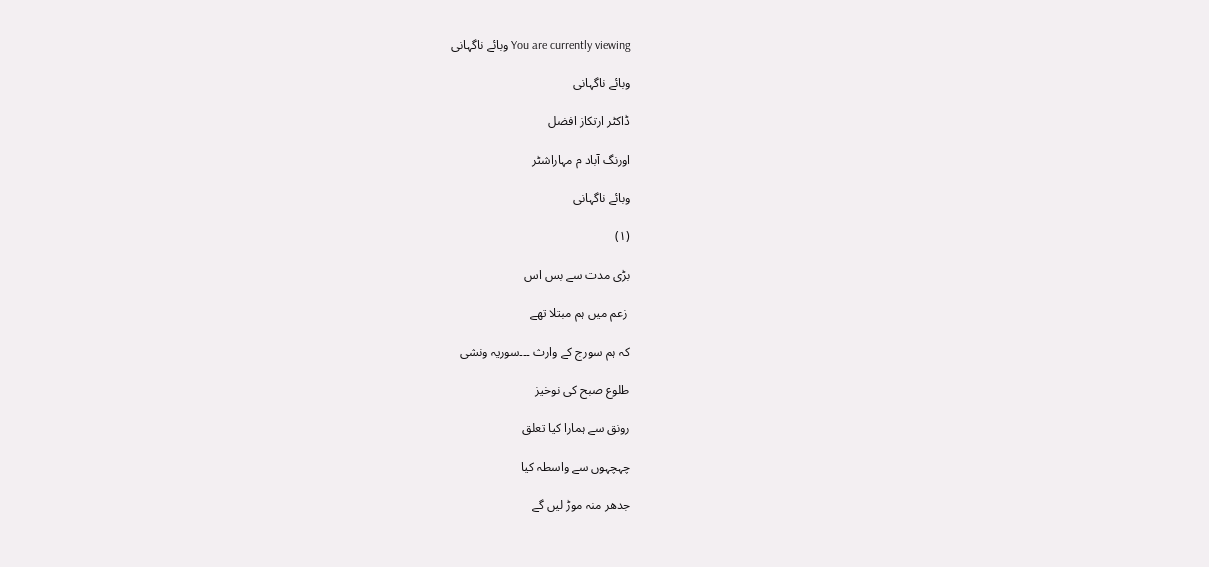You are currently viewing وبائے ناگہانی

وبائے ناگہانی

ڈاکٹر ارتکاز افضل

اورنگ آباد م مہاراشٹر

وبائے ناگہانی

(۱)

بڑی مدت سے بس اس

 زعم میں ہم مبتلا تھے

کہ ہم سورج کے وارث ۔۔۔سوریہ ونشی

طلوع صبح کی نوخیز

رونق سے ہمارا کیا تعلق

چہچہوں سے واسطہ کیا

جدھر منہ موڑ لیں گے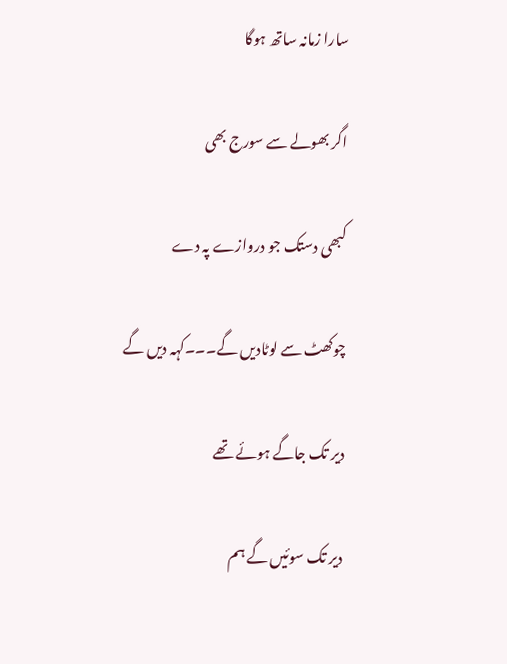سارا زمانہ ساتھ ہوگا

اگر بھولے سے سورج بھی

کبھی دستک جو دروازے پہ دے

چوکھٹ سے لوٹادیں گے۔۔۔کہہ دیں گے

دیر تک جاگے ہوئے تھے

دیر تک سوئیں گے ہم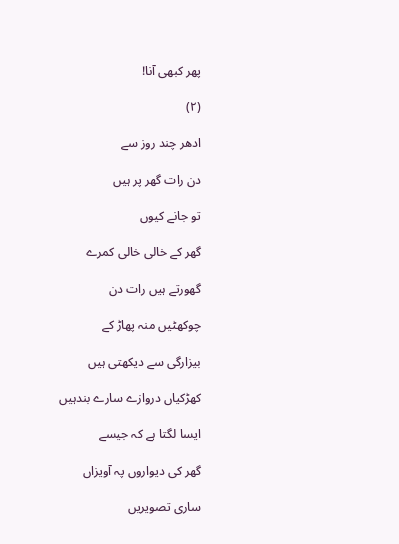پھر کبھی آنا!

(۲)

ادھر چند روز سے

دن رات گھر پر ہیں

تو جانے کیوں

گھر کے خالی خالی کمرے

گھورتے ہیں رات دن

چوکھٹیں منہ پھاڑ کے

بیزارگی سے دیکھتی ہیں

کھڑکیاں دروازے سارے بندہیں

ایسا لگتا ہے کہ جیسے

گھر کی دیواروں پہ آویزاں

ساری تصویریں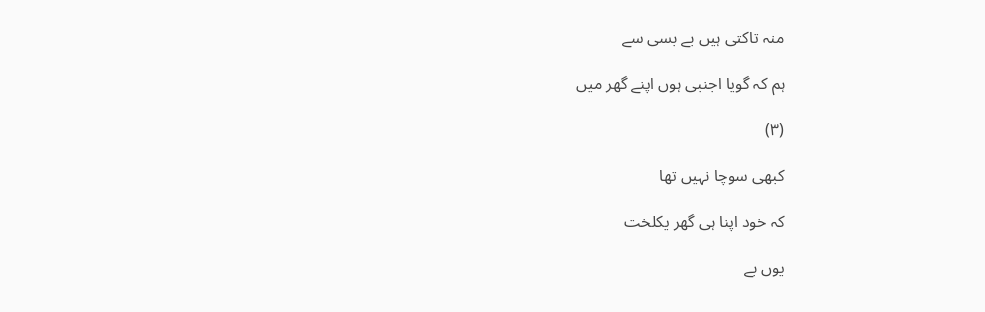منہ تاکتی ہیں بے بسی سے

ہم کہ گویا اجنبی ہوں اپنے گھر میں

(۳)

کبھی سوچا نہیں تھا

کہ خود اپنا ہی گھر یکلخت

یوں بے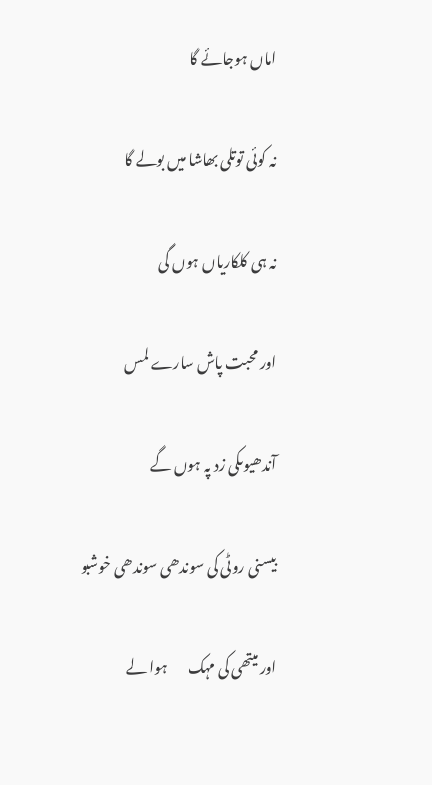اماں ہوجائے گا

نہ کوئی توتلی بھاشا میں بولے گا

نہ ہی کلکاریاں ہوں گی

اور محبت پاش سارے لمس

آندھیوںکی زد پہ ہوں گے

بیسنی روٹی کی سوندھی سوندھی خوشبو

اور میتھی کی مہک       ہوا لے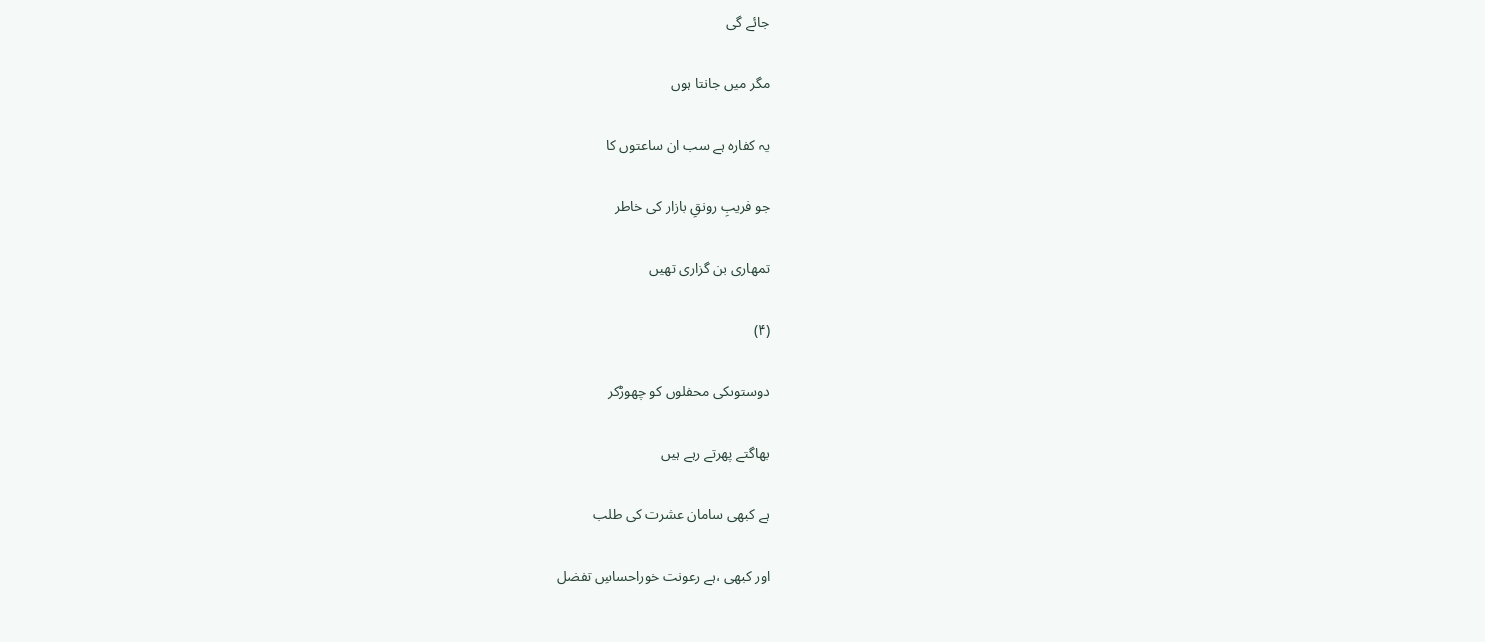جائے گی

مگر میں جانتا ہوں

یہ کفارہ ہے سب ان ساعتوں کا

جو فریبِ رونقِ بازار کی خاطر

تمھاری بن گزاری تھیں

(۴)

دوستوںکی محفلوں کو چھوڑکر

بھاگتے پھرتے رہے ہیں

ہے کبھی سامان عشرت کی طلب

اور کبھی ،ہے رعونت خوراحساسِ تفضل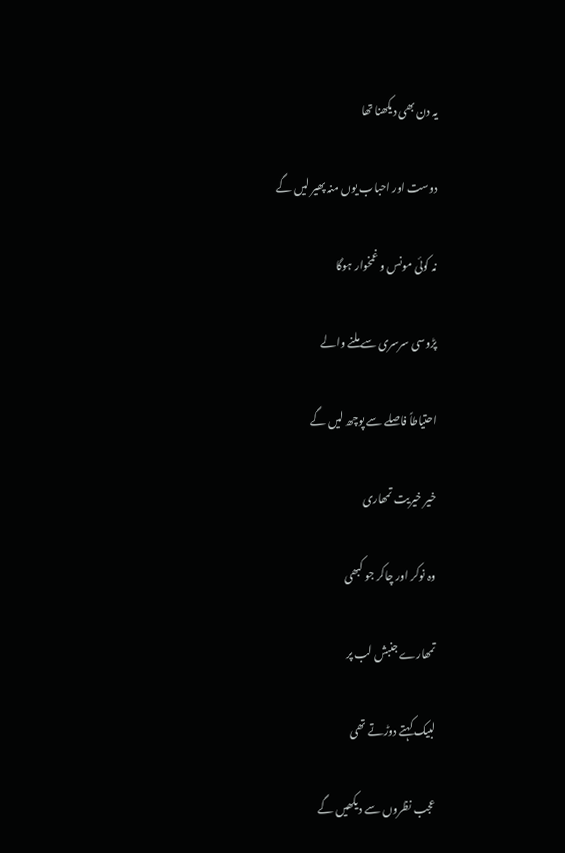یہ دن بھی دیکھنا تھا

دوست اور احباب یوں منہ پھیر لیں گے

نہ کوئی مونس و غمخوار ہوگا

پڑوسی سرسری سے ملنے والے

احتیاطاً فاصلے سے پوچھ لیں گے

خیر خیریت تمھاری

وہ نوکر اور چاکر جو کبھی

تمھارے جنبش لب پر

لبیک کہتے دوڑتے تھی

عجب نظروں سے دیکھیں گے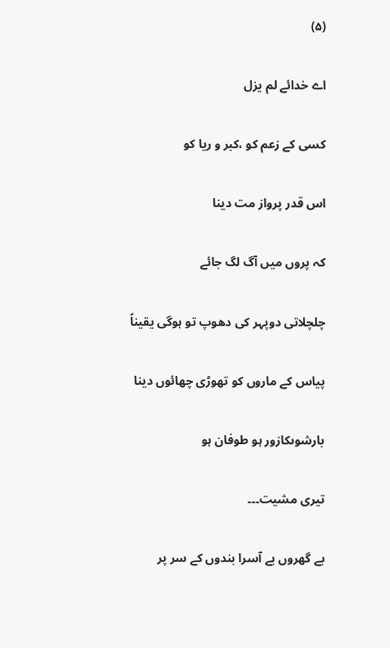(۵)

اے خدائے لم یزل

کسی کے زعم کو ،کبر و ریا کو

اس قدر پرواز مت دینا

کہ پروں میں آگ لگ جائے

چلچلاتی دوپہر کی دھوپ تو ہوگی یقیناً

پیاس کے ماروں کو تھوڑی چھائوں دینا

بارشوںکازور ہو طوفان ہو

تیری مشیت۔۔۔

بے گھروں بے آسرا بندوں کے سر پر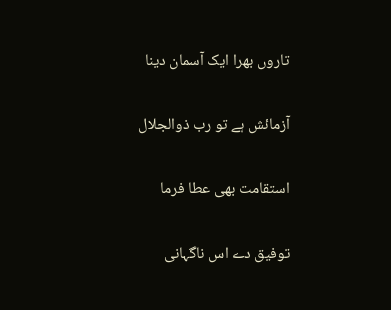تاروں بھرا ایک آسمان دینا

آزمائش ہے تو رب ذوالجلال

استقامت بھی عطا فرما

توفیق دے اس ناگہانی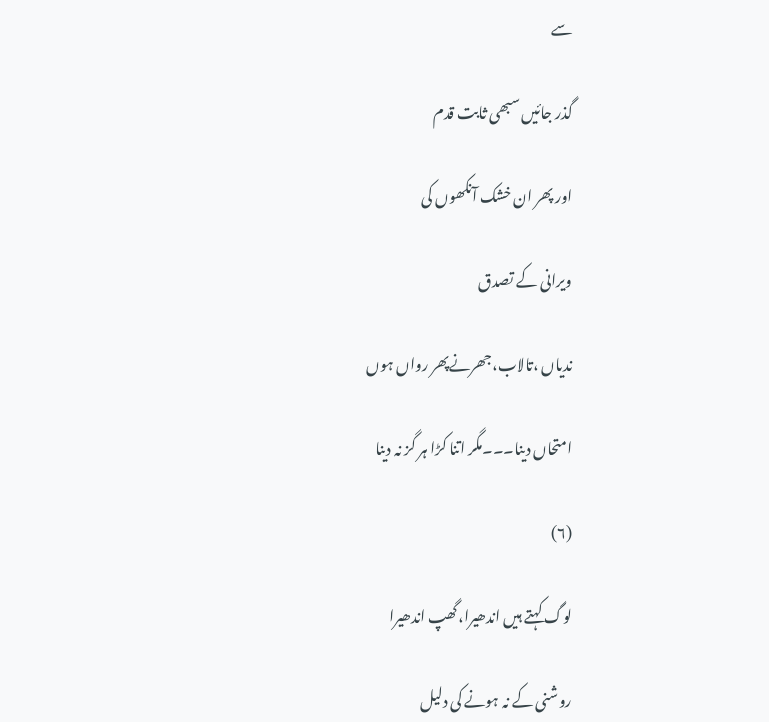سے

گذر جائیں سبھی ثابت قدم

اور پھر ان خشک آنکھوں کی

ویرانی کے تصدق

ندیاں ،تالاب،جھرنےپھر رواں ہوں

امتحاں دینا۔۔۔مگر اتنا کڑا ہر گز نہ دینا

(۶)

لوگ کہتے ہیں اندھیرا،گھپ اندھیرا

روشنی کے نہ ہونے کی دلیل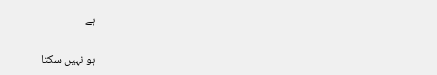ہے

ہو نہیں سکتا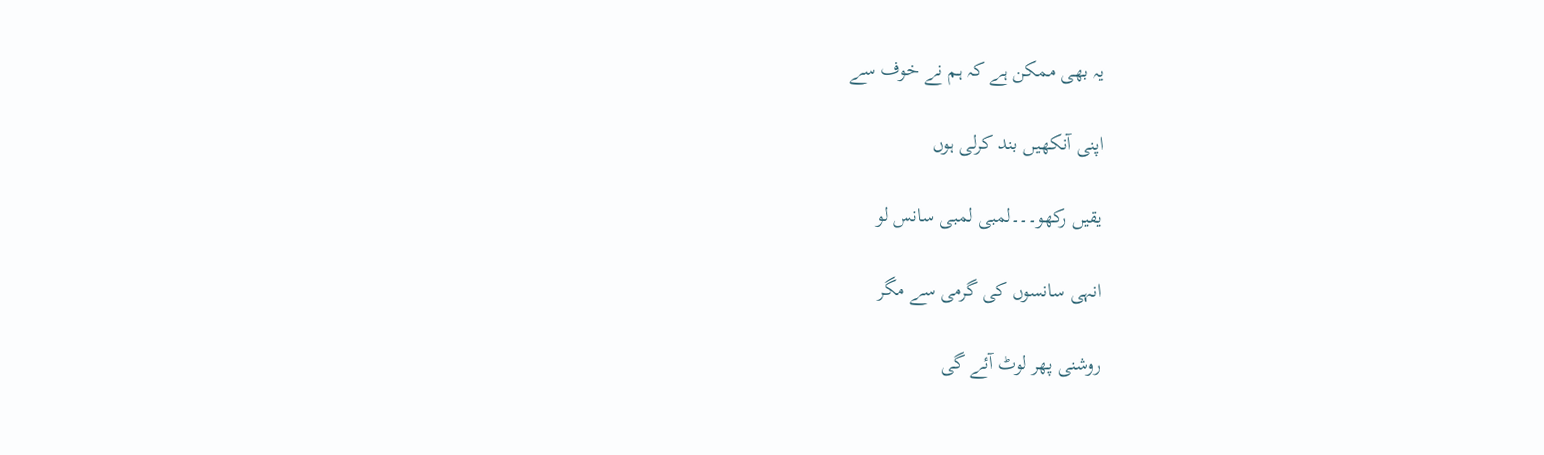یہ بھی ممکن ہے کہ ہم نے خوف سے

اپنی آنکھیں بند کرلی ہوں

یقیں رکھو۔۔۔لمبی لمبی سانس لو

انہی سانسوں کی گرمی سے مگر

روشنی پھر لوٹ آئے گی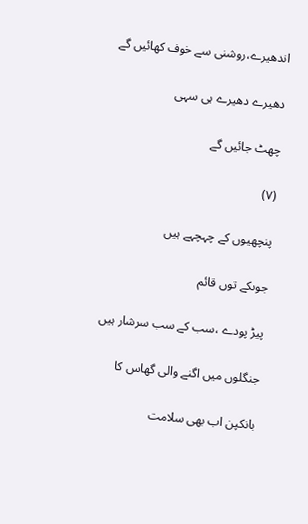اندھیرے،روشنی سے خوف کھائیں گے

دھیرے دھیرے ہی سہی

چھٹ جائیں گے

(۷)

پنچھیوں کے چہچہے ہیں

جوںکے توں قائم

پیڑ پودے ،سب کے سب سرشار ہیں

جنگلوں میں اگنے والی گھاس کا

بانکپن اب بھی سلامت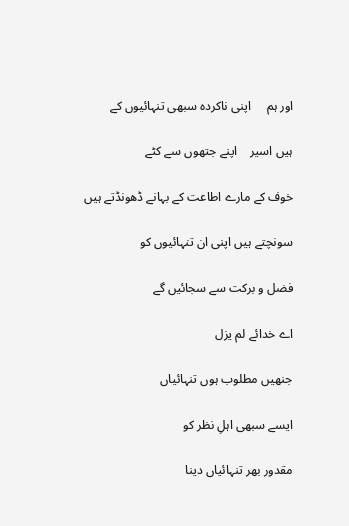اور ہم     اپنی ناکردہ سبھی تنہائیوں کے

ہیں اسیر    اپنے جتھوں سے کٹے

خوف کے مارے اطاعت کے بہانے ڈھونڈتے ہیں

سونچتے ہیں اپنی ان تنہائیوں کو

فضل و برکت سے سجائیں گے

اے خدائے لم یزل

جنھیں مطلوب ہوں تنہائیاں

ایسے سبھی اہلِ نظر کو

مقدور بھر تنہائیاں دینا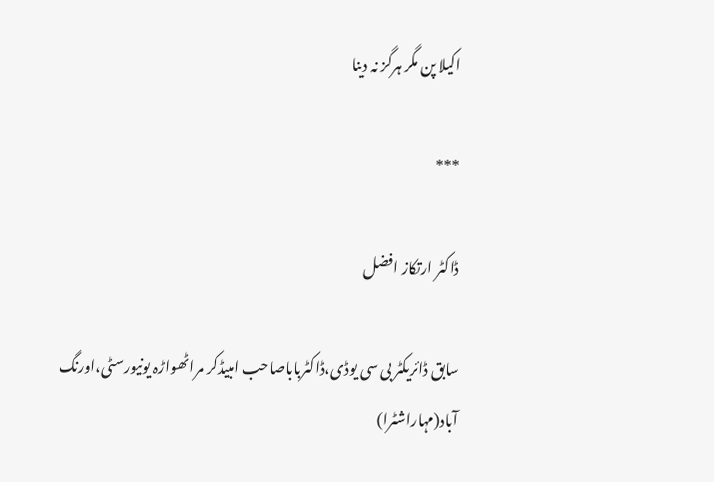اکیلا پن مگر ہرگز نہ دینا

***

ڈاکٹر ارتکاز افضل

سابق ڈائریکٹر بی سی یوڈی،ڈاکٹرباباصاحب امبیڈکر مراٹھواڑہ یونیورسٹی،اورنگ آباد(مہاراشٹرا)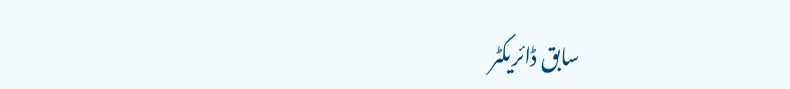سابق ڈائریکٹر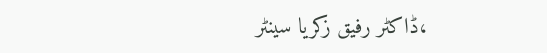،ڈاکٹر رفیق زکریا سینٹر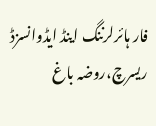فار ہائرلرننگ اینڈ ایڈوانسزڈ ریسرچ،روضہ باغ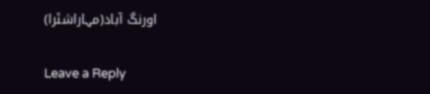اورنگ آباد(مہاراشٹرا)

Leave a Reply